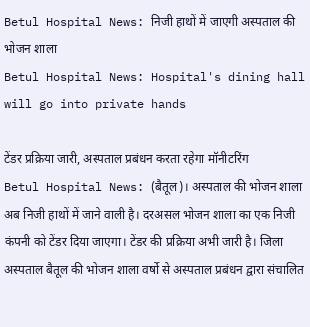Betul Hospital News: निजी हाथों में जाएगी अस्पताल की भोजन शाला
Betul Hospital News: Hospital's dining hall will go into private hands

टेंडर प्रक्रिया जारी, अस्पताल प्रबंधन करता रहेगा मॉनीटरिंग
Betul Hospital News: (बैतूल)। अस्पताल की भोजन शाला अब निजी हाथों में जाने वाली है। दरअसल भोजन शाला का एक निजी कंपनी को टेंडर दिया जाएगा। टेंडर की प्रक्रिया अभी जारी है। जिला अस्पताल बैतूल की भोजन शाला वर्षो से अस्पताल प्रबंधन द्वारा संचालित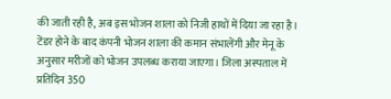की जाती रही है, अब इस भोजन शाला को निजी हाथों में दिया जा रहा है। टेंडर होने के बाद कंपनी भोजन शाला की कमान संभालेंगी और मेनू के अनुसार मरीजों को भोजन उपलब्ध कराया जाएगा। जिला अस्पताल में प्रतिदिन 350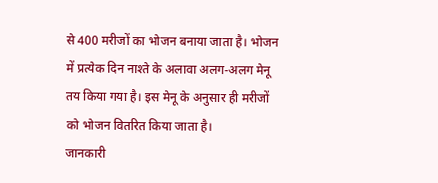से 400 मरीजों का भोजन बनाया जाता है। भोजन में प्रत्येक दिन नाश्ते के अलावा अलग-अलग मेनू तय किया गया है। इस मेनू के अनुसार ही मरीजों को भोजन वितरित किया जाता है।
जानकारी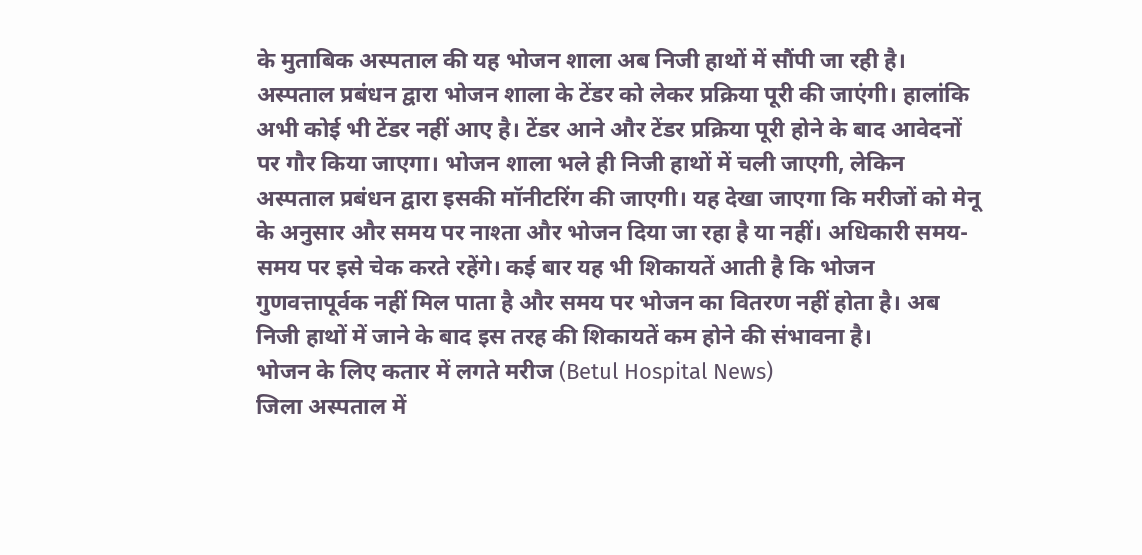के मुताबिक अस्पताल की यह भोजन शाला अब निजी हाथों में सौंपी जा रही है। अस्पताल प्रबंधन द्वारा भोजन शाला के टेंडर को लेकर प्रक्रिया पूरी की जाएंगी। हालांकि अभी कोई भी टेंडर नहीं आए है। टेंडर आने और टेंडर प्रक्रिया पूरी होने के बाद आवेदनों पर गौर किया जाएगा। भोजन शाला भले ही निजी हाथों में चली जाएगी, लेकिन अस्पताल प्रबंधन द्वारा इसकी मॉनीटरिंग की जाएगी। यह देखा जाएगा कि मरीजों को मेनू के अनुसार और समय पर नाश्ता और भोजन दिया जा रहा है या नहीं। अधिकारी समय-समय पर इसे चेक करते रहेंगे। कई बार यह भी शिकायतें आती है कि भोजन गुणवत्तापूर्वक नहीं मिल पाता है और समय पर भोजन का वितरण नहीं होता है। अब निजी हाथों में जाने के बाद इस तरह की शिकायतें कम होने की संभावना है।
भोजन के लिए कतार में लगते मरीज (Betul Hospital News)
जिला अस्पताल में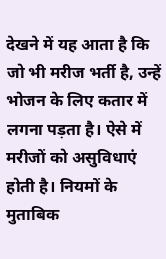देखने में यह आता है कि जो भी मरीज भर्ती है, उन्हें भोजन के लिए कतार में लगना पड़ता है। ऐसे में मरीजों को असुविधाएं होती है। नियमों के मुताबिक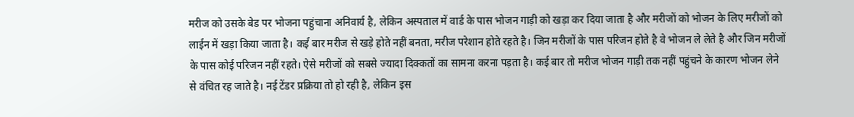मरीज को उसके बेड पर भोजना पहुंचाना अनिवार्य है, लेकिन अस्पताल में वार्ड के पास भोजन गाड़ी को खड़ा कर दिया जाता है और मरीजों को भोजन के लिए मरीजों को लाईन में खड़ा किया जाता है। कई बार मरीज से खड़े होते नहीं बनता, मरीज परेशान होते रहते है। जिन मरीजों के पास परिजन होते है वे भोजन ले लेते है और जिन मरीजों के पास कोई परिजन नहीं रहते। ऐसे मरीजों को सबसे ज्यादा दिक्कतों का सामना करना पड़ता है। कई बार तो मरीज भोजन गाड़ी तक नहीं पहुंचने के कारण भोजन लेने से वंचित रह जाते है। नई टेंडर प्रक्रिया तो हो रही है, लेकिन इस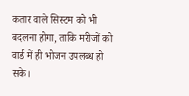कतार वाले सिस्टम को भी बदलना होगा, ताकि मरीजों को वार्ड में ही भोजन उपलब्ध हो सके।